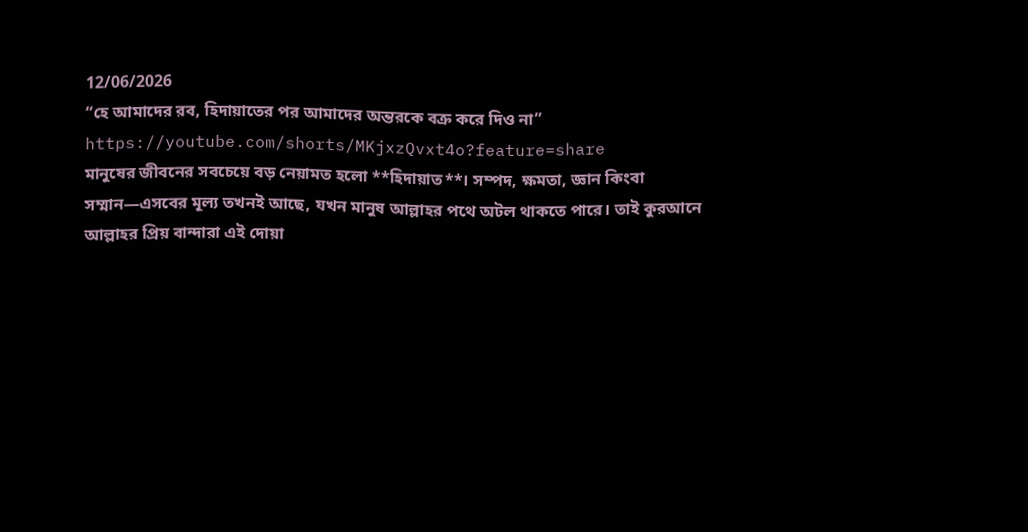12/06/2026
“হে আমাদের রব, হিদায়াতের পর আমাদের অন্তরকে বক্র করে দিও না”
https://youtube.com/shorts/MKjxzQvxt4o?feature=share
মানুষের জীবনের সবচেয়ে বড় নেয়ামত হলো **হিদায়াত**। সম্পদ, ক্ষমতা, জ্ঞান কিংবা সম্মান—এসবের মূল্য তখনই আছে, যখন মানুষ আল্লাহর পথে অটল থাকতে পারে। তাই কুরআনে আল্লাহর প্রিয় বান্দারা এই দোয়া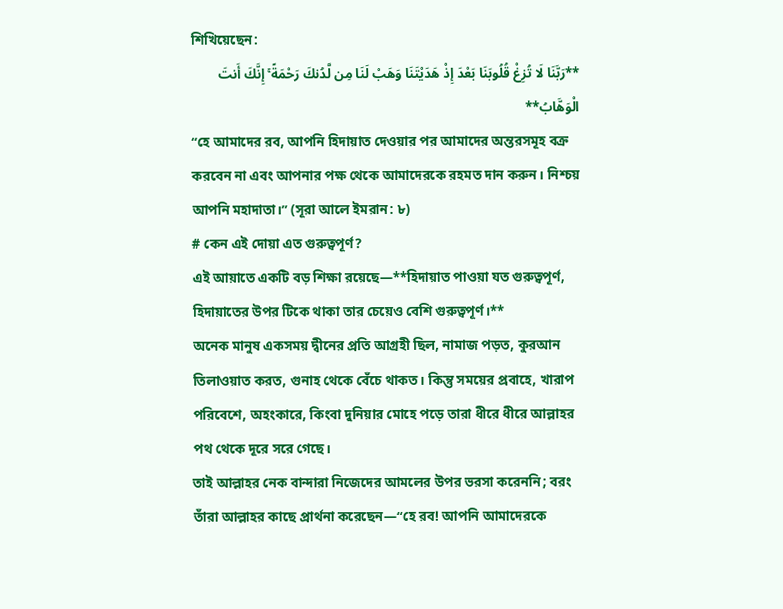শিখিয়েছেন:
**رَبَّنَا لَا تُزِغْ قُلُوبَنَا بَعْدَ إِذْ هَدَيْتَنَا وَهَبْ لَنَا مِن لَّدُنكَ رَحْمَةً ۚ إِنَّكَ أَنتَ الْوَهَّابُ**
“হে আমাদের রব, আপনি হিদায়াত দেওয়ার পর আমাদের অন্তরসমূহ বক্র করবেন না এবং আপনার পক্ষ থেকে আমাদেরকে রহমত দান করুন। নিশ্চয় আপনি মহাদাতা।” (সূরা আলে ইমরান: ৮)
# কেন এই দোয়া এত গুরুত্বপূর্ণ?
এই আয়াতে একটি বড় শিক্ষা রয়েছে—**হিদায়াত পাওয়া যত গুরুত্বপূর্ণ, হিদায়াতের উপর টিকে থাকা তার চেয়েও বেশি গুরুত্বপূর্ণ।**
অনেক মানুষ একসময় দ্বীনের প্রতি আগ্রহী ছিল, নামাজ পড়ত, কুরআন তিলাওয়াত করত, গুনাহ থেকে বেঁচে থাকত। কিন্তু সময়ের প্রবাহে, খারাপ পরিবেশে, অহংকারে, কিংবা দুনিয়ার মোহে পড়ে তারা ধীরে ধীরে আল্লাহর পথ থেকে দূরে সরে গেছে।
তাই আল্লাহর নেক বান্দারা নিজেদের আমলের উপর ভরসা করেননি; বরং তাঁরা আল্লাহর কাছে প্রার্থনা করেছেন—“হে রব! আপনি আমাদেরকে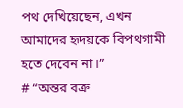পথ দেখিয়েছেন, এখন আমাদের হৃদয়কে বিপথগামী হতে দেবেন না।”
# “অন্তর বক্র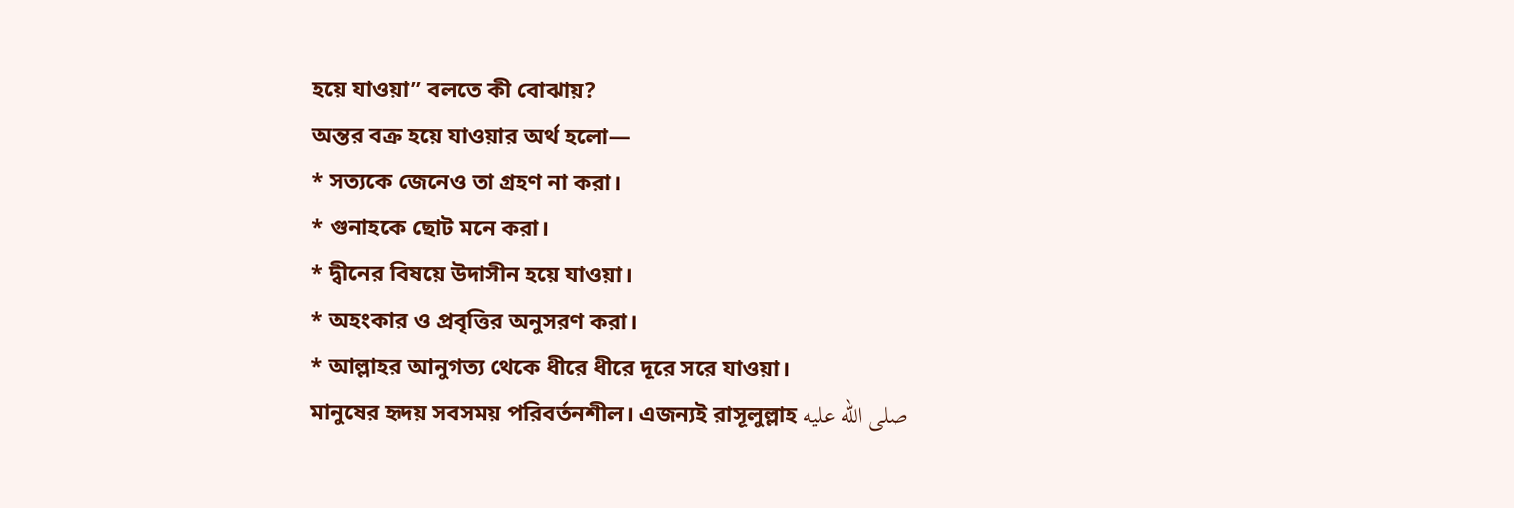হয়ে যাওয়া” বলতে কী বোঝায়?
অন্তর বক্র হয়ে যাওয়ার অর্থ হলো—
* সত্যকে জেনেও তা গ্রহণ না করা।
* গুনাহকে ছোট মনে করা।
* দ্বীনের বিষয়ে উদাসীন হয়ে যাওয়া।
* অহংকার ও প্রবৃত্তির অনুসরণ করা।
* আল্লাহর আনুগত্য থেকে ধীরে ধীরে দূরে সরে যাওয়া।
মানুষের হৃদয় সবসময় পরিবর্তনশীল। এজন্যই রাসূলুল্লাহ صلى الله عليه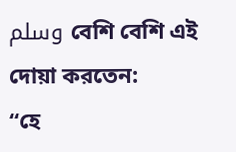وسلم বেশি বেশি এই দোয়া করতেন:
“হে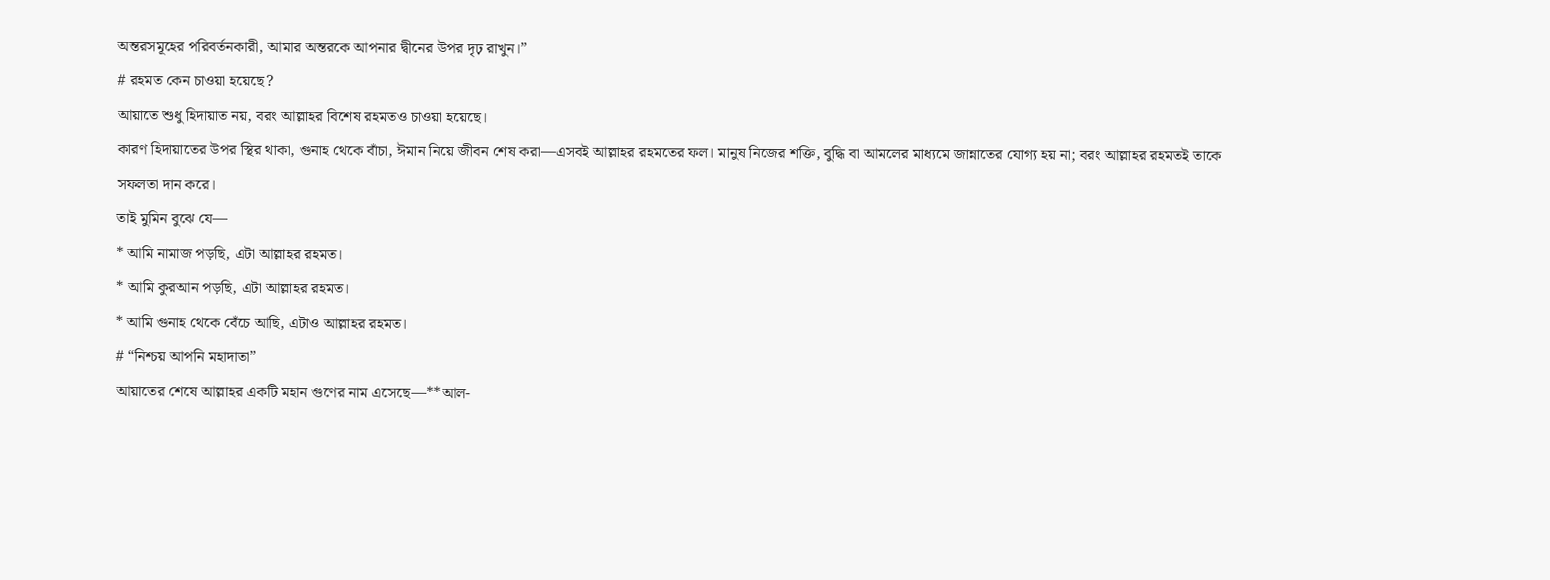অন্তরসমূহের পরিবর্তনকারী, আমার অন্তরকে আপনার দ্বীনের উপর দৃঢ় রাখুন।”
# রহমত কেন চাওয়া হয়েছে?
আয়াতে শুধু হিদায়াত নয়, বরং আল্লাহর বিশেষ রহমতও চাওয়া হয়েছে।
কারণ হিদায়াতের উপর স্থির থাকা, গুনাহ থেকে বাঁচা, ঈমান নিয়ে জীবন শেষ করা—এসবই আল্লাহর রহমতের ফল। মানুষ নিজের শক্তি, বুদ্ধি বা আমলের মাধ্যমে জান্নাতের যোগ্য হয় না; বরং আল্লাহর রহমতই তাকে সফলতা দান করে।
তাই মুমিন বুঝে যে—
* আমি নামাজ পড়ছি, এটা আল্লাহর রহমত।
* আমি কুরআন পড়ছি, এটা আল্লাহর রহমত।
* আমি গুনাহ থেকে বেঁচে আছি, এটাও আল্লাহর রহমত।
# “নিশ্চয় আপনি মহাদাতা”
আয়াতের শেষে আল্লাহর একটি মহান গুণের নাম এসেছে—**আল-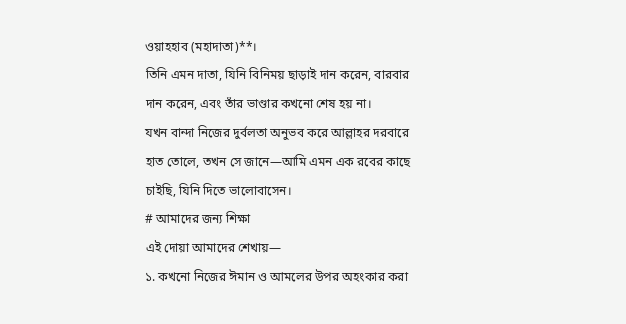ওয়াহহাব (মহাদাতা)**।
তিনি এমন দাতা, যিনি বিনিময় ছাড়াই দান করেন, বারবার দান করেন, এবং তাঁর ভাণ্ডার কখনো শেষ হয় না।
যখন বান্দা নিজের দুর্বলতা অনুভব করে আল্লাহর দরবারে হাত তোলে, তখন সে জানে—আমি এমন এক রবের কাছে চাইছি, যিনি দিতে ভালোবাসেন।
# আমাদের জন্য শিক্ষা
এই দোয়া আমাদের শেখায়—
১. কখনো নিজের ঈমান ও আমলের উপর অহংকার করা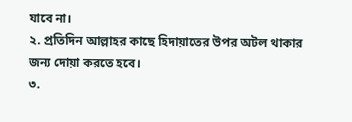যাবে না।
২. প্রতিদিন আল্লাহর কাছে হিদায়াতের উপর অটল থাকার জন্য দোয়া করতে হবে।
৩.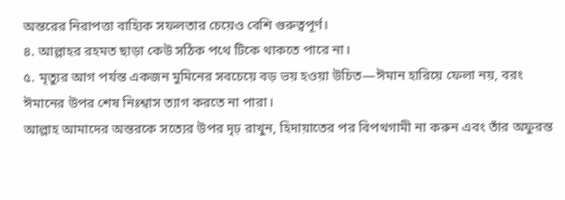অন্তরের নিরাপত্তা বাহ্যিক সফলতার চেয়েও বেশি গুরুত্বপূর্ণ।
৪. আল্লাহর রহমত ছাড়া কেউ সঠিক পথে টিকে থাকতে পারে না।
৫. মৃত্যুর আগ পর্যন্ত একজন মুমিনের সবচেয়ে বড় ভয় হওয়া উচিত—ঈমান হারিয়ে ফেলা নয়, বরং ঈমানের উপর শেষ নিঃশ্বাস ত্যাগ করতে না পারা।
আল্লাহ আমাদের অন্তরকে সত্যের উপর দৃঢ় রাখুন, হিদায়াতের পর বিপথগামী না করুন এবং তাঁর অফুরন্ত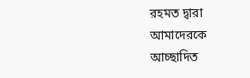রহমত দ্বারা আমাদেরকে আচ্ছাদিত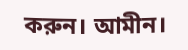করুন। আমীন।